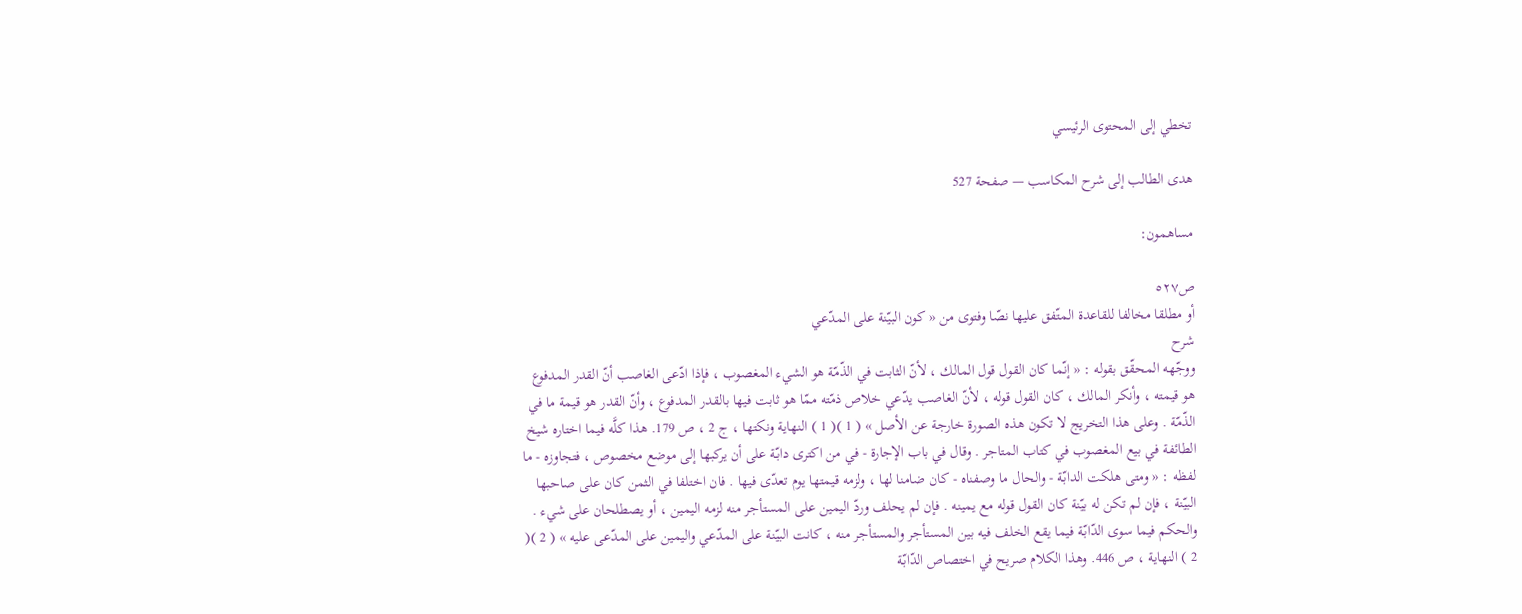تخطي إلى المحتوى الرئيسي

هدى الطالب إلى شرح المكاسب — صفحة 527

مساهمون:

ص٥٢٧
أو مطلقا مخالفا للقاعدة المتّفق عليها نصّا وفتوى من « كون البيّنة على المدّعي
شرح
ووجّهه المحقّق بقوله : « إنّما كان القول قول المالك ، لأنّ الثابت في الذّمّة هو الشيء المغصوب ، فإذا ادّعى الغاصب أنّ القدر المدفوع هو قيمته ، وأنكر المالك ، كان القول قوله ، لأنّ الغاصب يدّعي خلاص ذمّته ممّا هو ثابت فيها بالقدر المدفوع ، وأنّ القدر هو قيمة ما في الذّمّة . وعلى هذا التخريج لا تكون هذه الصورة خارجة عن الأصل » ( 1 )( 1 ) النهاية ونكتها ، ج 2 ، ص 179. هذا كلَّه فيما اختاره شيخ الطائفة في بيع المغصوب في كتاب المتاجر . وقال في باب الإجارة - في من اكترى دابّة على أن يركبها إلى موضع مخصوص ، فتجاوزه - ما لفظه : « ومتى هلكت الدابّة - والحال ما وصفناه - كان ضامنا لها ، ولزمه قيمتها يوم تعدّى فيها . فان اختلفا في الثمن كان على صاحبها البيّنة ، فإن لم تكن له بيّنة كان القول قوله مع يمينه . فإن لم يحلف وردّ اليمين على المستأجر منه لزمه اليمين ، أو يصطلحان على شيء . والحكم فيما سوى الدّابّة فيما يقع الخلف فيه بين المستأجر والمستأجر منه ، كانت البيّنة على المدّعي واليمين على المدّعى عليه » ( 2 )( 2 ) النهاية ، ص 446. وهذا الكلام صريح في اختصاص الدّابّة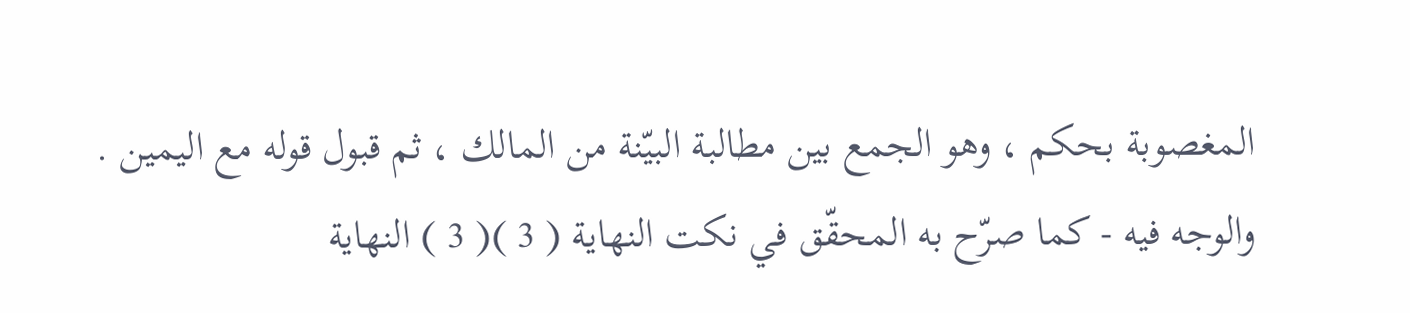المغصوبة بحكم ، وهو الجمع بين مطالبة البيّنة من المالك ، ثم قبول قوله مع اليمين . والوجه فيه - كما صرّح به المحقّق في نكت النهاية ( 3 )( 3 ) النهاية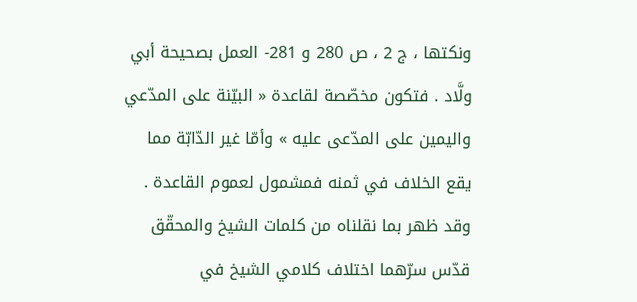ونكتها ، ج 2 ، ص 280 و 281- العمل بصحيحة أبي ولَّاد . فتكون مخصّصة لقاعدة « البيّنة على المدّعي واليمين على المدّعى عليه » وأمّا غير الدّابّة مما يقع الخلاف في ثمنه فمشمول لعموم القاعدة . وقد ظهر بما نقلناه من كلمات الشيخ والمحقّق قدّس سرّهما اختلاف كلامي الشيخ في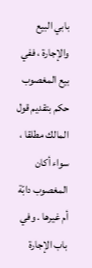بابي البيع والإجارة ، ففي بيع المغصوب حكم بتقديم قول المالك مطلقا ، سواء أكان المغصوب دابّة أم غيرها . وفي باب الإجارة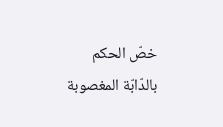خصّ الحكم بالدّابّة المغصوبة